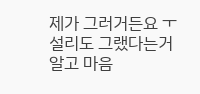제가 그러거든요 ㅜ 설리도 그랬다는거 알고 마음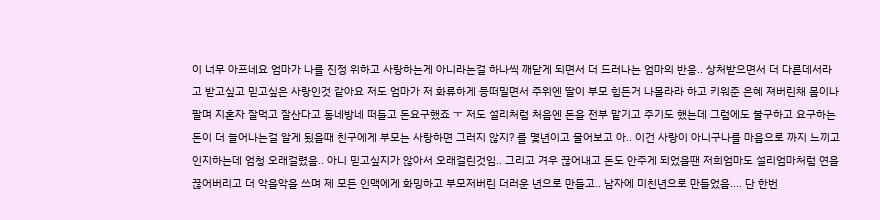이 너무 아프네요 엄마가 나를 진정 위하고 사랑하는게 아니라는걸 하나씩 깨닫게 되면서 더 드러나는 엄마의 반응.. 상처받으면서 더 다른데서라고 받고싶고 믿고싶은 사랑인것 같아요 저도 엄마가 저 화류하게 등떠밀면서 주위엔 딸이 부모 힘든거 나몰라라 하고 키워준 은혜 져버린채 몸이나 팔며 지혼자 잘먹고 잘산다고 동네방네 떠들고 돈요구했죠 ㅜ 저도 설리처럼 처음엔 돈을 전부 맡기고 주기도 했는데 그럼에도 불구하고 요구하는 돈이 더 늘어나는걸 알게 됬을때 친구에게 부모는 사랑하면 그러지 않지? 를 몇년이고 물어보고 아.. 이건 사랑이 아니구나를 마음으로 까지 느끼고 인지하는데 엄청 오래걸렸음.. 아니 믿고싶지가 않아서 오래걸린것임.. 그리고 겨우 끊어내고 돈도 안주게 되었을땐 저희엄마도 설리엄마처럼 연을 끊어버리고 더 악을악을 쓰며 제 모든 인맥에게 화밍하고 부모저버린 더러운 년으로 만들고.. 남자에 미친년으로 만들었음.... 단 한번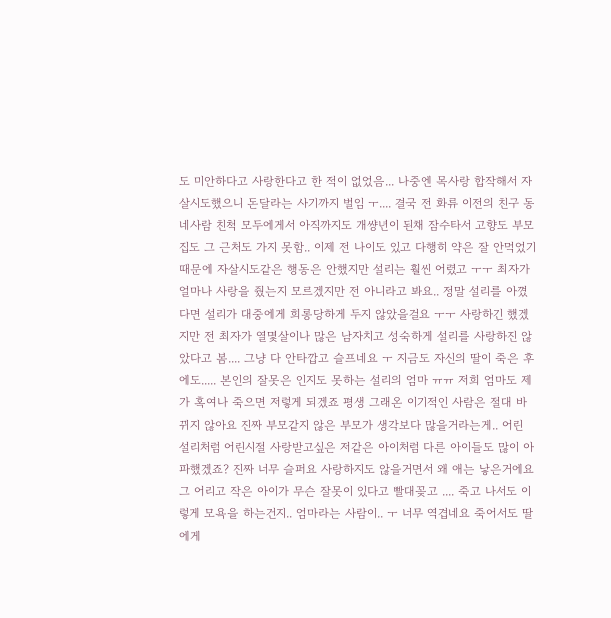도 미안하다고 사랑한다고 한 적이 없었음... 나중엔 목사랑 합작해서 자살시도했으니 돈달라는 사기까지 벌임 ㅜ.... 결국 전 화류 이전의 친구 동네사람 친척 모두에게서 아직까지도 개썅년이 된채 잠수타서 고향도 부모집도 그 근처도 가지 못함.. 이제 전 나이도 있고 다행히 약은 잘 안먹었기 때문에 자살시도같은 행동은 안했지만 설리는 훨씬 어렸고 ㅜㅜ 최자가 얼마나 사랑을 줬는지 모르겠지만 전 아니라고 봐요.. 정말 설리를 아꼈다면 설리가 대중에게 희롱당하게 두지 않았을걸요 ㅜㅜ 사랑하긴 했겠지만 전 최자가 열몇살이나 많은 남자치고 성숙하게 설리를 사랑하진 않았다고 봄.... 그냥 다 안타깝고 슬프네요 ㅜ 지금도 자신의 딸이 죽은 후에도..... 본인의 잘못은 인지도 못하는 설리의 엄마 ㅠㅠ 저희 엄마도 제가 혹여나 죽으면 저렇게 되겠죠 평생 그래온 이기적인 사람은 절대 바뀌지 않아요 진짜 부모같지 않은 부모가 생각보다 많을거라는게.. 어린 설리처럼 어린시절 사랑받고싶은 저같은 아이처럼 다른 아이들도 많이 아파했겠죠? 진짜 너무 슬퍼요 사랑하지도 않을거면서 왜 애는 낳은거에요 그 어리고 작은 아이가 무슨 잘못이 있다고 빨대꽂고 .... 죽고 나서도 이렇게 모욕을 하는건지.. 엄마라는 사람이.. ㅜ 너무 역겹네요 죽어서도 딸에게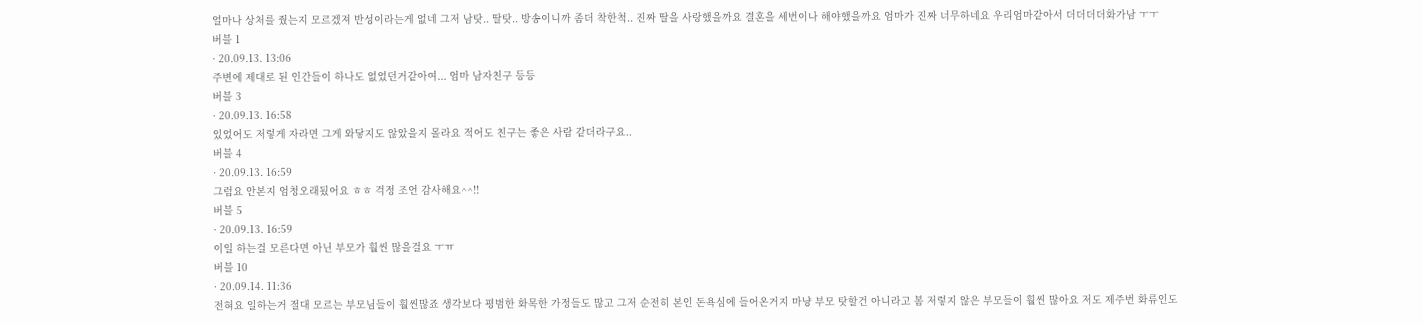얼마나 상처를 줬는지 모르겠져 반성이라는게 없네 그저 남탓.. 딸탓.. 방송이니까 좀더 착한척.. 진짜 딸을 사랑했을까요 결혼을 세번이나 해야했을까요 엄마가 진짜 너무하네요 우리엄마같아서 더더더더화가남 ㅜㅜ
버블 1
· 20.09.13. 13:06
주변에 제대로 된 인간들이 하나도 없었던거같아여... 엄마 남자친구 등등
버블 3
· 20.09.13. 16:58
있었어도 저렇게 자라면 그게 와닿지도 않았을지 몰라요 적어도 친구는 좋은 사람 같더라구요..
버블 4
· 20.09.13. 16:59
그럼요 안본지 엄청오래됬어요 ㅎㅎ 걱정 조언 감사해요^^!!
버블 5
· 20.09.13. 16:59
이일 하는걸 모른다면 아닌 부모가 훨씬 많을걸요 ㅜㅠ
버블 10
· 20.09.14. 11:36
전혀요 일하는거 절대 모르는 부모님들이 훨씬많죠 생각보다 평범한 화목한 가정들도 많고 그저 순전히 본인 돈욕심에 들어온거지 마냥 부모 탓할건 아니라고 봄 저렇지 않은 부모들이 훨씬 많아요 저도 제주번 화류인도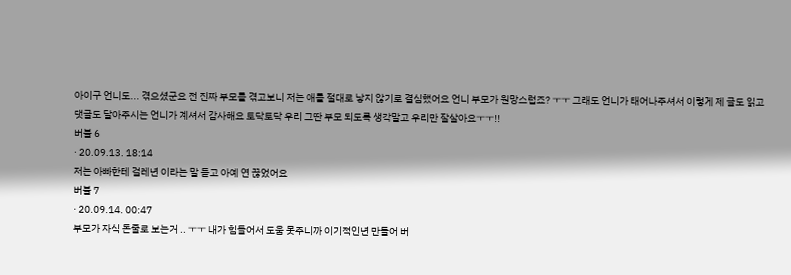아이구 언니도... 겪으셨군요 전 진짜 부모를 겪고보니 저는 애를 절대로 낳지 않기로 결심했어요 언니 부모가 원망스럽죠? ㅜㅜ 그래도 언니가 태어나주셔서 이렇게 제 글도 읽고 댓글도 달아주시는 언니가 계셔서 감사해요 토닥토닥 우리 그딴 부모 되도록 생각말고 우리만 잘살아요ㅜㅜ!!
버블 6
· 20.09.13. 18:14
저는 아빠한테 걸레년 이라는 말 듣고 아예 연 끊었어요
버블 7
· 20.09.14. 00:47
부모가 자식 돈줄로 보는거 .. ㅜㅜ 내가 힘들어서 도움 못주니까 이기적인년 만들어 버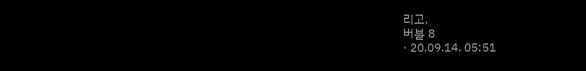리고.
버블 8
· 20.09.14. 05:51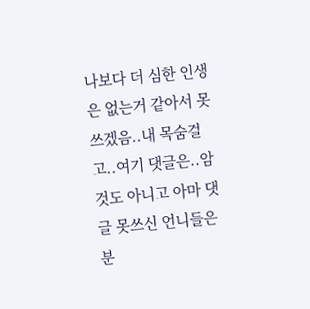나보다 더 심한 인생은 없는거 같아서 못쓰겠음..내 목숨걸고..여기 댓글은..암것도 아니고 아마 댓글 못쓰신 언니들은 분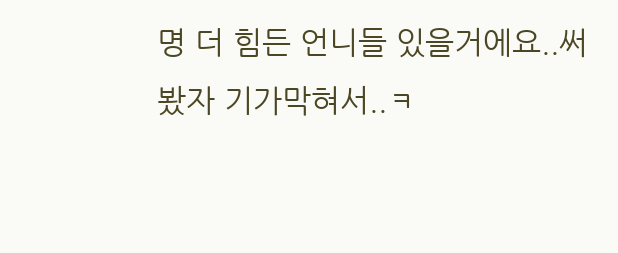명 더 힘든 언니들 있을거에요..써봤자 기가막혀서..ㅋ